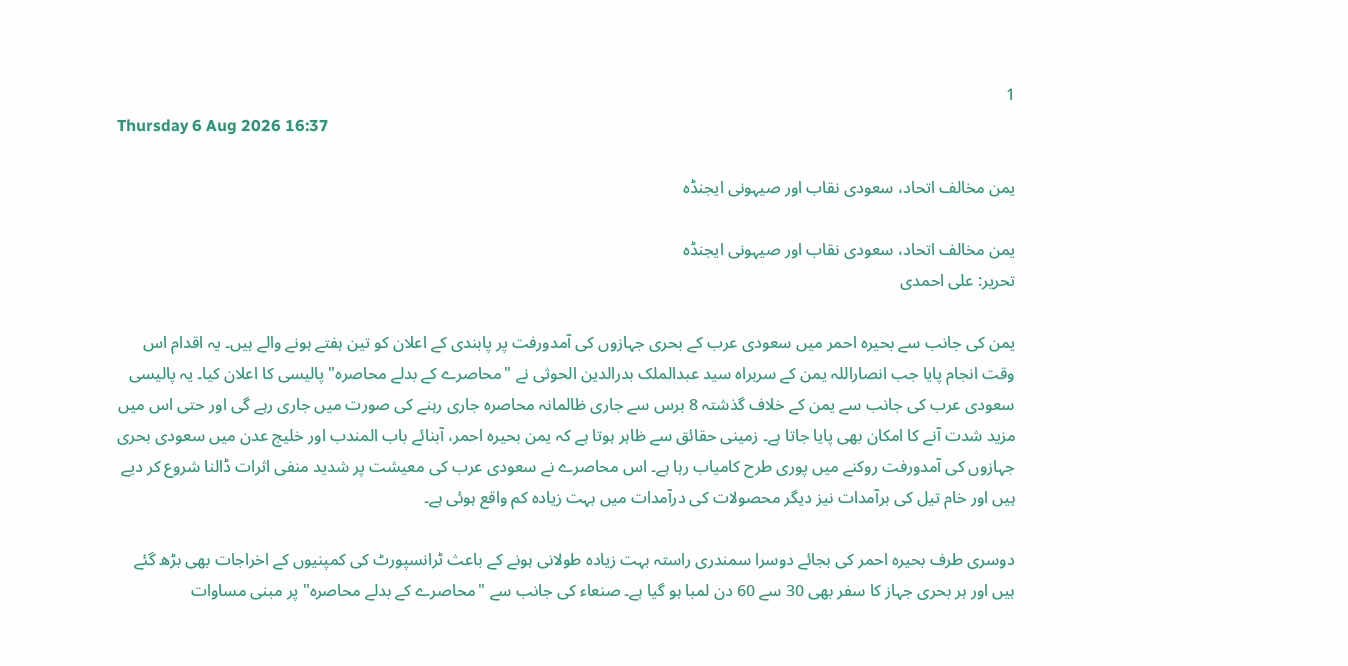1
Thursday 6 Aug 2026 16:37

یمن مخالف اتحاد، سعودی نقاب اور صیہونی ایجنڈہ

یمن مخالف اتحاد، سعودی نقاب اور صیہونی ایجنڈہ
تحریر: علی احمدی

یمن کی جانب سے بحیرہ احمر میں سعودی عرب کے بحری جہازوں کی آمدورفت پر پابندی کے اعلان کو تین ہفتے ہونے والے ہیں۔ یہ اقدام اس وقت انجام پایا جب انصاراللہ یمن کے سربراہ سید عبدالملک بدرالدین الحوثی نے "محاصرے کے بدلے محاصرہ" پالیسی کا اعلان کیا۔ یہ پالیسی سعودی عرب کی جانب سے یمن کے خلاف گذشتہ 8 برس سے جاری ظالمانہ محاصرہ جاری رہنے کی صورت میں جاری رہے گی اور حتی اس میں مزید شدت آنے کا امکان بھی پایا جاتا ہے۔ زمینی حقائق سے ظاہر ہوتا ہے کہ یمن بحیرہ احمر، آبنائے باب المندب اور خلیج عدن میں سعودی بحری جہازوں کی آمدورفت روکنے میں پوری طرح کامیاب رہا ہے۔ اس محاصرے نے سعودی عرب کی معیشت پر شدید منفی اثرات ڈالنا شروع کر دیے ہیں اور خام تیل کی برآمدات نیز دیگر محصولات کی درآمدات میں بہت زیادہ کم واقع ہوئی ہے۔

دوسری طرف بحیرہ احمر کی بجائے دوسرا سمندری راستہ بہت زیادہ طولانی ہونے کے باعث ٹرانسپورٹ کی کمپنیوں کے اخراجات بھی بڑھ گئے ہیں اور ہر بحری جہاز کا سفر بھی 30 سے 60 دن لمبا ہو گیا ہے۔ صنعاء کی جانب سے "محاصرے کے بدلے محاصرہ" پر مبنی مساوات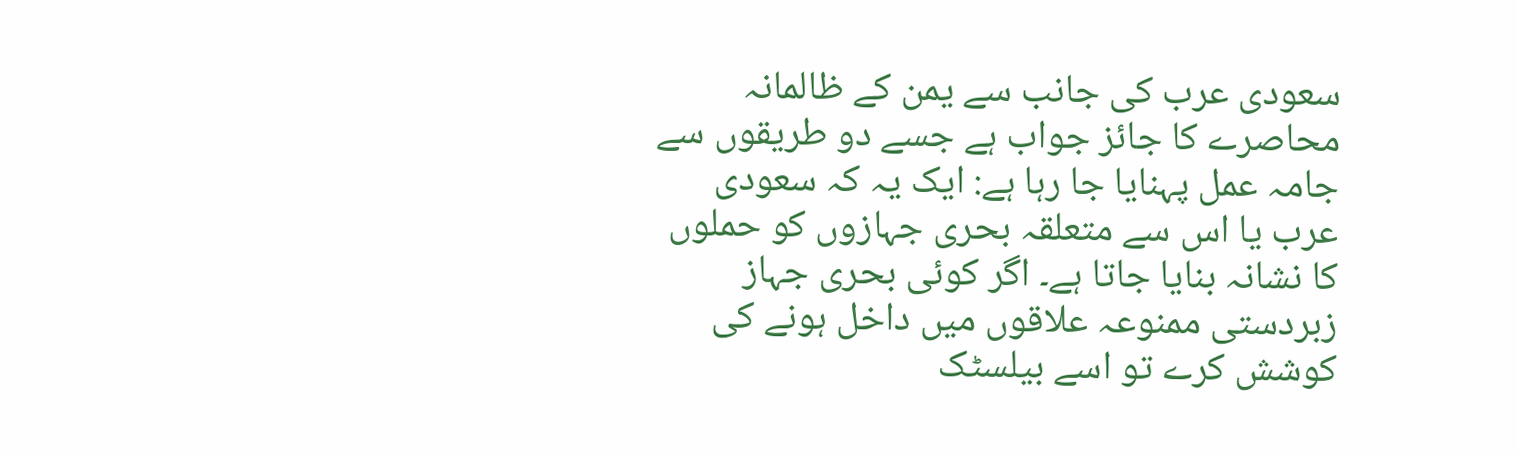سعودی عرب کی جانب سے یمن کے ظالمانہ محاصرے کا جائز جواب ہے جسے دو طریقوں سے جامہ عمل پہنایا جا رہا ہے: ایک یہ کہ سعودی عرب یا اس سے متعلقہ بحری جہازوں کو حملوں کا نشانہ بنایا جاتا ہے۔ اگر کوئی بحری جہاز زبردستی ممنوعہ علاقوں میں داخل ہونے کی کوشش کرے تو اسے بیلسٹک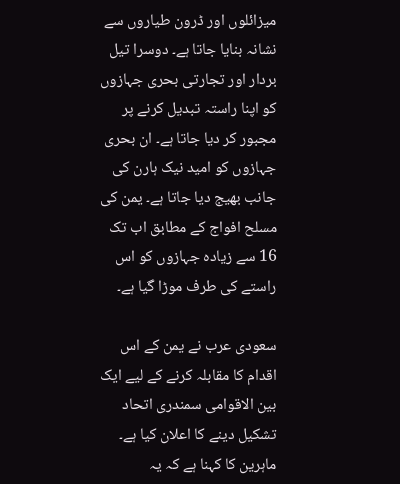میزائلوں اور ڈرون طیاروں سے نشانہ بنایا جاتا ہے۔ دوسرا تیل بردار اور تجارتی بحری جہازوں کو اپنا راستہ تبدیل کرنے پر مجبور کر دیا جاتا ہے۔ ان بحری جہازوں کو امید نیک ہارن کی جانب بھیج دیا جاتا ہے۔ یمن کی مسلح افواج کے مطابق اب تک 16 سے زیادہ جہازوں کو اس راستے کی طرف موڑا گیا ہے۔

سعودی عرب نے یمن کے اس اقدام کا مقابلہ کرنے کے لیے ایک بین الاقوامی سمندری اتحاد تشکیل دینے کا اعلان کیا ہے۔ ماہرین کا کہنا ہے کہ یہ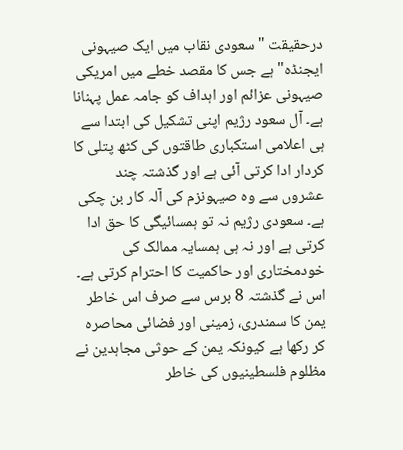درحقیقت "سعودی نقاب میں ایک صیہونی ایجنڈہ" ہے جس کا مقصد خطے میں امریکی صیہونی عزائم اور اہداف کو جامہ عمل پہنانا ہے۔ آل سعود رژیم اپنی تشکیل کی ابتدا سے ہی اعلامی استکباری طاقتوں کی کٹھ پتلی کا کردار ادا کرتی آئی ہے اور گذشتہ چند عشروں سے وہ صیہونزم کی آلہ کار بن چکی ہے۔ سعودی رژیم نہ تو ہمسائیگی کا حق ادا کرتی ہے اور نہ ہی ہمسایہ ممالک کی خودمختاری اور حاکمیت کا احترام کرتی ہے۔ اس نے گذشتہ 8 برس سے صرف اس خاطر یمن کا سمندری، زمینی اور فضائی محاصرہ کر رکھا ہے کیونکہ یمن کے حوثی مجاہدین نے مظلوم فلسطینیوں کی خاطر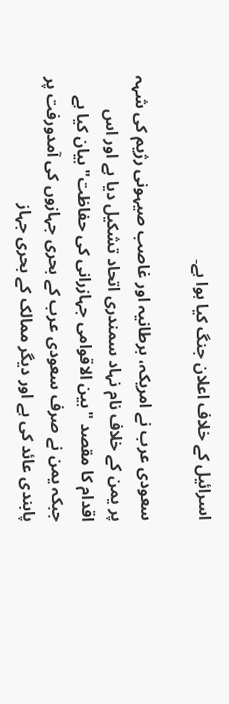اسرائیل کے خلاف اعلان جنگ کیا ہوا ہے۔

سعودی عرب نے امریکہ، برطانیہ اور غاصب صیہونی رژیم کی شہہ پر یمن کے خلاف نام نہاد سمندری اتحاد تشکیل دیا ہے اور اس اقدام کا مقصد "بین الاقوامی جہازرانی کی حفاظت" بیان کیا ہے جبکہ یمن نے صرف سعودی عرب کے بحری جہازوں کی آمدورفت پر پابندی عائد کی ہے اور دیگر ممالک کے بحری جہاز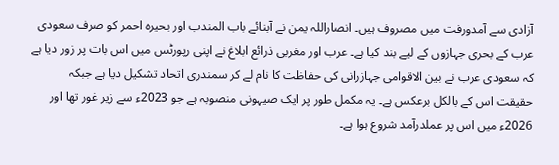آزادی سے آمدورفت میں مصروف ہیں۔ انصاراللہ یمن نے آبنائے باب المندب اور بحیرہ احمر کو صرف سعودی عرب کے بحری جہازوں کے لیے بند کیا ہے۔ عرب اور مغربی ذرائع ابلاغ نے اپنی رپورٹس میں اس بات پر زور دیا ہے کہ سعودی عرب نے بین الاقوامی جہازرانی کی حفاظت کا نام لے کر سمندری اتحاد تشکیل دیا ہے جبکہ حقیقت اس کے بالکل برعکس ہے۔ یہ مکمل طور پر ایک صیہونی منصوبہ ہے جو 2023ء سے زیر غور تھا اور 2026ء میں اس پر عملدرآمد شروع ہوا ہے۔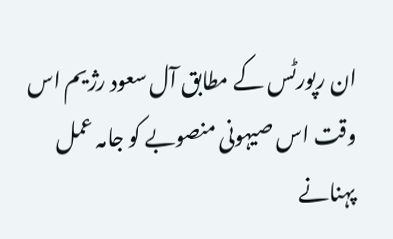ان رپورٹس کے مطابق آل سعود رژیم اس وقت اس صیہونی منصوبے کو جامہ عمل پہنانے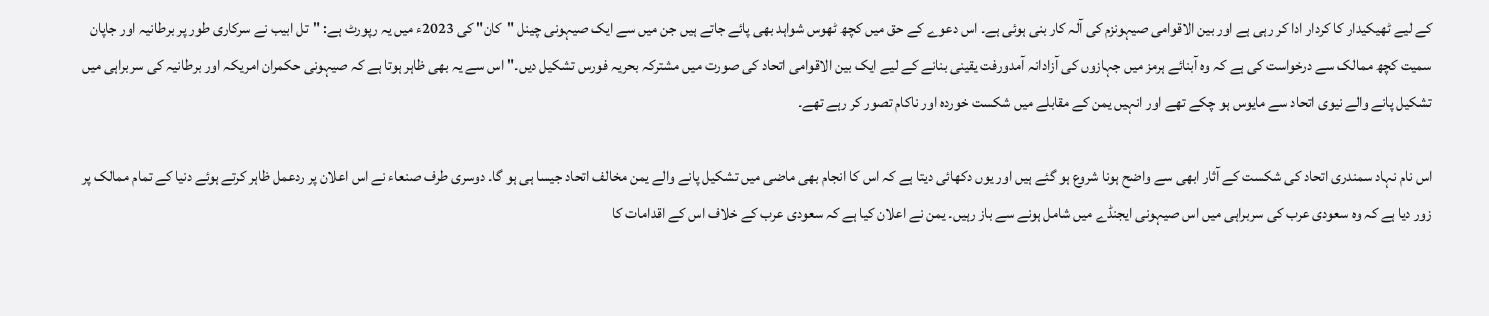کے لیے ٹھیکیدار کا کردار ادا کر رہی ہے اور بین الاقوامی صیہونزم کی آلہ کار بنی ہوئی ہے۔ اس دعوے کے حق میں کچھ ٹھوس شواہد بھی پائے جاتے ہیں جن میں سے ایک صیہونی چینل "کان" کی 2023ء میں یہ رپورٹ ہے: "تل ابیب نے سرکاری طور پر برطانیہ اور جاپان سمیت کچھ ممالک سے درخواست کی ہے کہ وہ آبنائے ہرمز میں جہازوں کی آزادانہ آمدورفت یقینی بنانے کے لیے ایک بین الاقوامی اتحاد کی صورت میں مشترکہ بحریہ فورس تشکیل دیں۔" اس سے یہ بھی ظاہر ہوتا ہے کہ صیہونی حکمران امریکہ اور برطانیہ کی سربراہی میں تشکیل پانے والے نیوی اتحاد سے مایوس ہو چکے تھے اور انہیں یمن کے مقابلے میں شکست خوردہ اور ناکام تصور کر رہے تھے۔

اس نام نہاد سمندری اتحاد کی شکست کے آثار ابھی سے واضح ہونا شروع ہو گئے ہیں اور یوں دکھائی دیتا ہے کہ اس کا انجام بھی ماضی میں تشکیل پانے والے یمن مخالف اتحاد جیسا ہی ہو گا۔ دوسری طرف صنعاء نے اس اعلان پر ردعمل ظاہر کرتے ہوئے دنیا کے تمام ممالک پر زور دیا ہے کہ وہ سعودی عرب کی سربراہی میں اس صیہونی ایجنڈے میں شامل ہونے سے باز رہیں۔ یمن نے اعلان کیا ہے کہ سعودی عرب کے خلاف اس کے اقدامات کا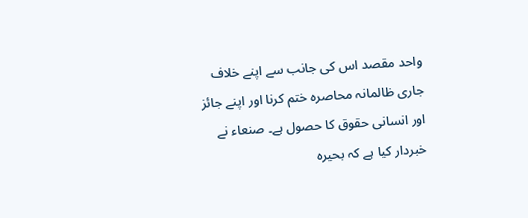واحد مقصد اس کی جانب سے اپنے خلاف جاری ظالمانہ محاصرہ ختم کرنا اور اپنے جائز اور انسانی حقوق کا حصول ہے۔ صنعاء نے خبردار کیا ہے کہ بحیرہ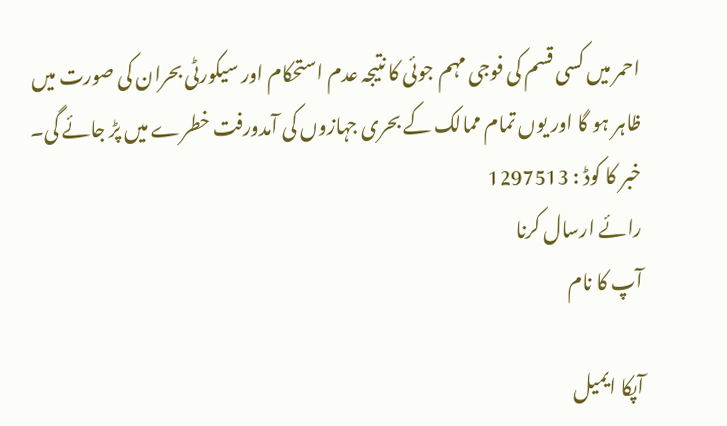احمر میں کسی قسم کی فوجی مہم جوئی کا نتیجہ عدم استحکام اور سیکورٹی بحران کی صورت میں ظاہر ہو گا اور یوں تمام ممالک کے بحری جہازوں کی آمدورفت خطرے میں پڑ جائے گی۔
خبر کا کوڈ : 1297513
رائے ارسال کرنا
آپ کا نام

آپکا ایمیل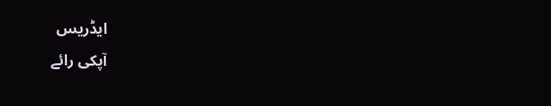ایڈریس
آپکی رائے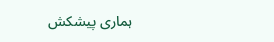ہماری پیشکش